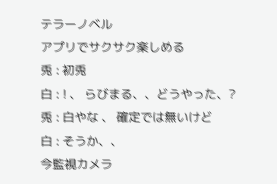テラーノベル
アプリでサクサク楽しめる
兎 : 初兎
白 : ! 、 らびまる、、どうやった、?
兎 : 白やな 、 確定では無いけど
白 : そうか、、
今監視カメラ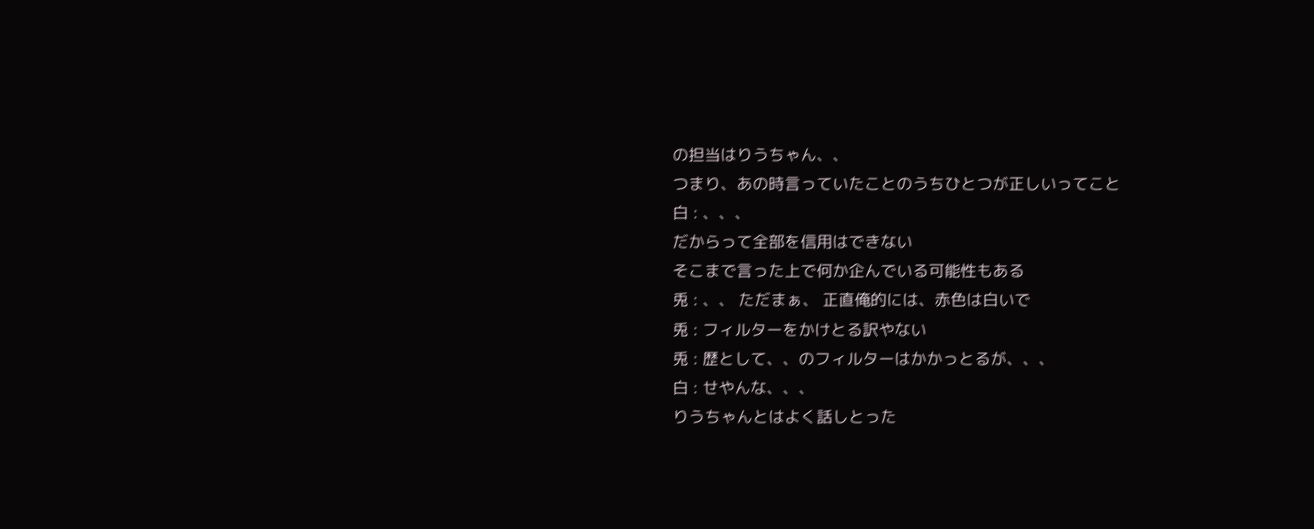の担当はりうちゃん、、
つまり、あの時言っていたことのうちひとつが正しいってこと
白 : 、、、
だからって全部を信用はできない
そこまで言った上で何か企んでいる可能性もある
兎 : 、、 ただまぁ、 正直俺的には、赤色は白いで
兎 : フィルターをかけとる訳やない
兎 : 歴として、、のフィルターはかかっとるが、、、
白 : せやんな、、、
りうちゃんとはよく話しとった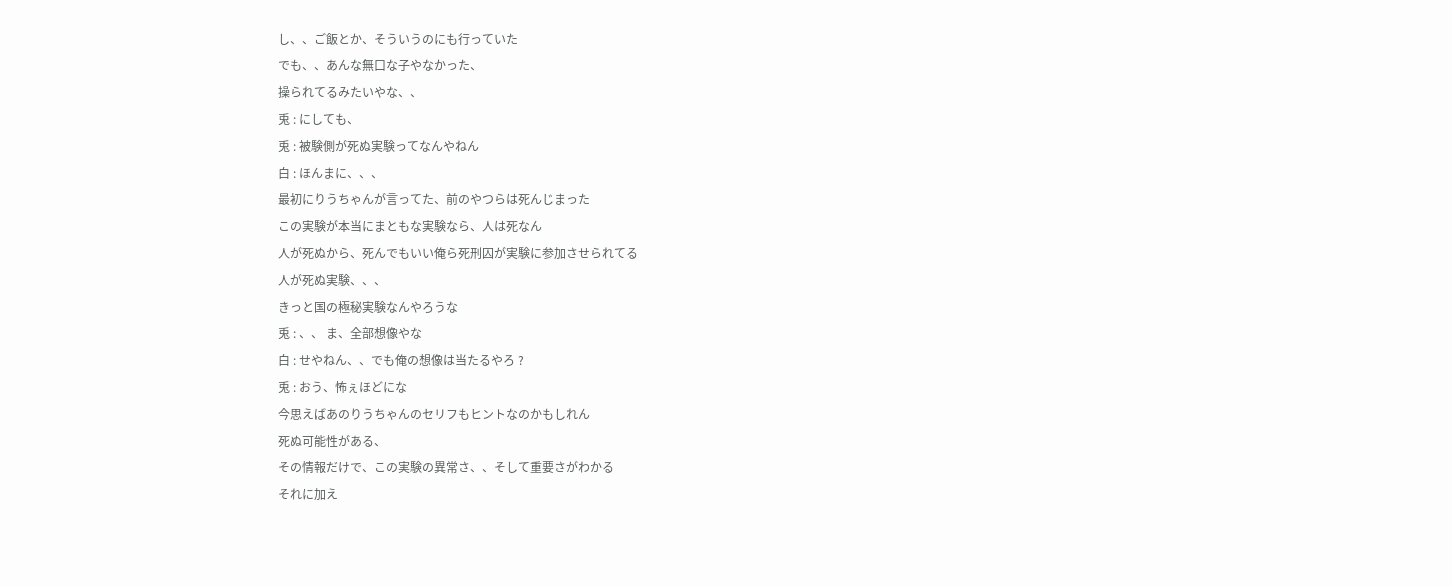し、、ご飯とか、そういうのにも行っていた
でも、、あんな無口な子やなかった、
操られてるみたいやな、、
兎 : にしても、
兎 : 被験側が死ぬ実験ってなんやねん
白 : ほんまに、、、
最初にりうちゃんが言ってた、前のやつらは死んじまった
この実験が本当にまともな実験なら、人は死なん
人が死ぬから、死んでもいい俺ら死刑囚が実験に参加させられてる
人が死ぬ実験、、、
きっと国の極秘実験なんやろうな
兎 : 、、 ま、全部想像やな
白 : せやねん、、でも俺の想像は当たるやろ ?
兎 : おう、怖ぇほどにな
今思えばあのりうちゃんのセリフもヒントなのかもしれん
死ぬ可能性がある、
その情報だけで、この実験の異常さ、、そして重要さがわかる
それに加え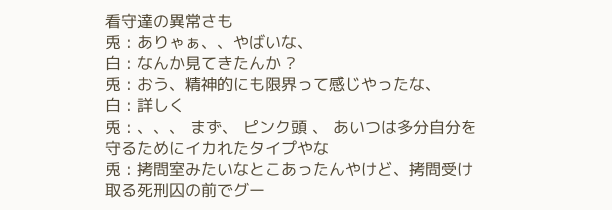看守達の異常さも
兎 : ありゃぁ、、やばいな、
白 : なんか見てきたんか ?
兎 : おう、精神的にも限界って感じやったな、
白 : 詳しく
兎 : 、、、 まず、 ピンク頭 、 あいつは多分自分を守るためにイカれたタイプやな
兎 : 拷問室みたいなとこあったんやけど、拷問受け取る死刑囚の前でグー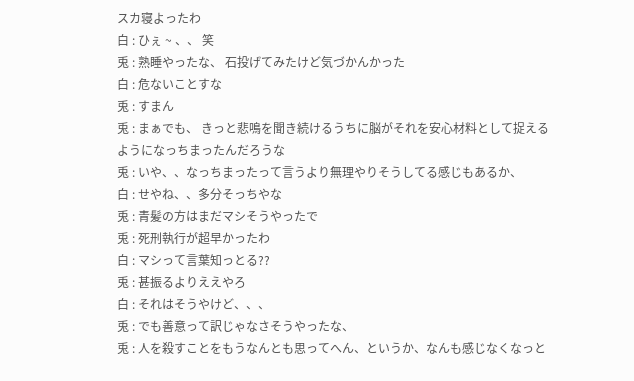スカ寝よったわ
白 : ひぇ ~ 、、 笑
兎 : 熟睡やったな、 石投げてみたけど気づかんかった
白 : 危ないことすな
兎 : すまん
兎 : まぁでも、 きっと悲鳴を聞き続けるうちに脳がそれを安心材料として捉えるようになっちまったんだろうな
兎 : いや、、なっちまったって言うより無理やりそうしてる感じもあるか、
白 : せやね、、多分そっちやな
兎 : 青髪の方はまだマシそうやったで
兎 : 死刑執行が超早かったわ
白 : マシって言葉知っとる??
兎 : 甚振るよりええやろ
白 : それはそうやけど、、、
兎 : でも善意って訳じゃなさそうやったな、
兎 : 人を殺すことをもうなんとも思ってへん、というか、なんも感じなくなっと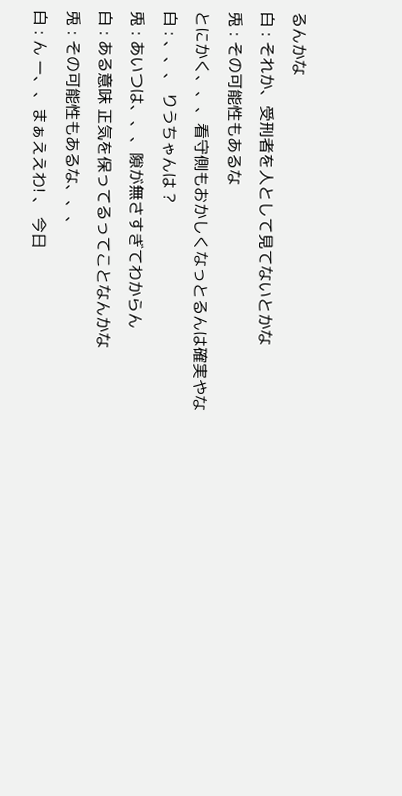るんかな
白 : それか、受刑者を人として見てないとかな
兎 : その可能性もあるな
とにかく、、、看守側もおかしくなっとるんは確実やな
白 : 、、、 りうちゃんは ?
兎 : あいつは、、、隙が無さすぎてわからん
白 : ある意味 正気を保ってるってことなんかな
兎 : その可能性もあるな、、、
白 : ん ー、、まぁええわ! 、 今日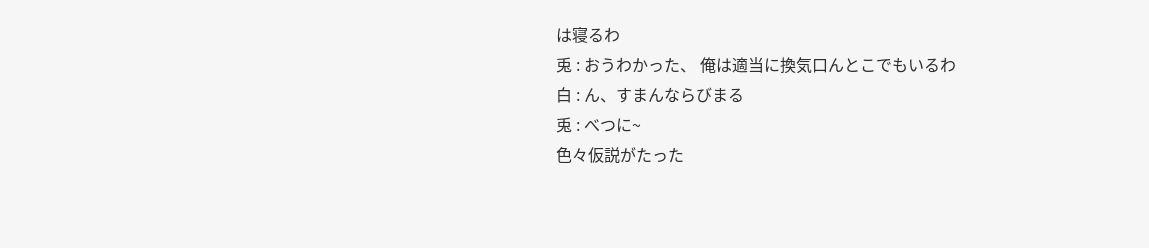は寝るわ
兎 : おうわかった、 俺は適当に換気口んとこでもいるわ
白 : ん、すまんならびまる
兎 : べつに~
色々仮説がたった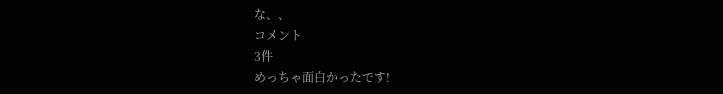な、、
コメント
3件
めっちゃ面白かったです!